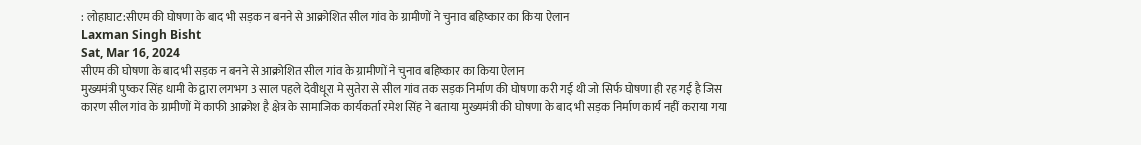: लोहाघाट:सीएम की घोषणा के बाद भी सड़क न बनने से आक्रोशित सील गांव के ग्रामीणों ने चुनाव बहिष्कार का किया ऐलान
Laxman Singh Bisht
Sat, Mar 16, 2024
सीएम की घोषणा के बाद भी सड़क न बनने से आक्रोशित सील गांव के ग्रामीणों ने चुनाव बहिष्कार का किया ऐलान
मुख्यमंत्री पुष्कर सिंह धामी के द्वारा लगभग 3 साल पहले देवीधूरा मे सुतेरा से सील गांव तक सड़क निर्माण की घोषणा करी गई थी जो सिर्फ घोषणा ही रह गई है जिस कारण सील गांव के ग्रामीणों में काफी आक्रोश है क्षेत्र के सामाजिक कार्यकर्ता रमेश सिंह ने बताया मुख्यमंत्री की घोषणा के बाद भी सड़क निर्माण कार्य नहीं कराया गया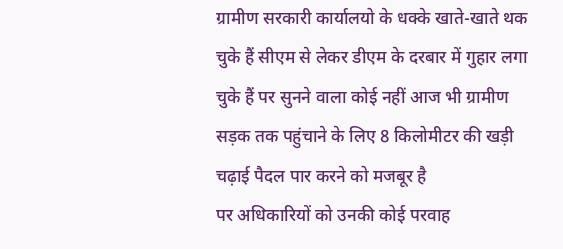ग्रामीण सरकारी कार्यालयो के धक्के खाते-खाते थक चुके हैं सीएम से लेकर डीएम के दरबार में गुहार लगा चुके हैं पर सुनने वाला कोई नहीं आज भी ग्रामीण सड़क तक पहुंचाने के लिए 8 किलोमीटर की खड़ी चढ़ाई पैदल पार करने को मजबूर है
पर अधिकारियों को उनकी कोई परवाह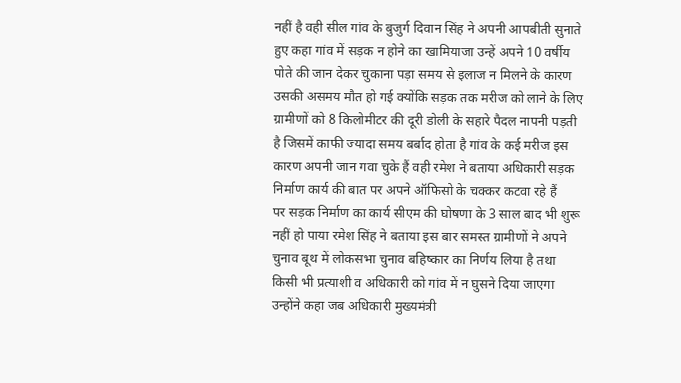नहीं है वही सील गांव के बुजुर्ग दिवान सिंह ने अपनी आपबीती सुनाते हुए कहा गांव में सड़क न होने का खामियाजा उन्हें अपने 10 वर्षीय पोते की जान देकर चुकाना पड़ा समय से इलाज न मिलने के कारण उसकी असमय मौत हो गई क्योंकि सड़क तक मरीज को लाने के लिए ग्रामीणों को 8 किलोमीटर की दूरी डोली के सहारे पैदल नापनी पड़ती है जिसमें काफी ज्यादा समय बर्बाद होता है गांव के कई मरीज इस कारण अपनी जान गवा चुके हैं वही रमेश ने बताया अधिकारी सड़क निर्माण कार्य की बात पर अपने ऑफिसो के चक्कर कटवा रहे हैं
पर सड़क निर्माण का कार्य सीएम की घोषणा के 3 साल बाद भी शुरू नहीं हो पाया रमेश सिंह ने बताया इस बार समस्त ग्रामीणों ने अपने चुनाव बूथ में लोकसभा चुनाव बहिष्कार का निर्णय लिया है तथा किसी भी प्रत्याशी व अधिकारी को गांव में न घुसने दिया जाएगा उन्होंने कहा जब अधिकारी मुख्यमंत्री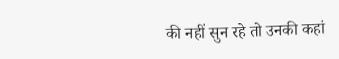की नहीं सुन रहे तो उनकी कहां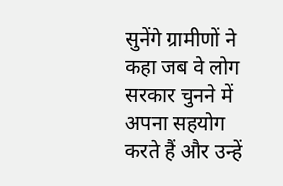सुनेंगे ग्रामीणों ने कहा जब वे लोग सरकार चुनने में अपना सहयोग करते हैं और उन्हें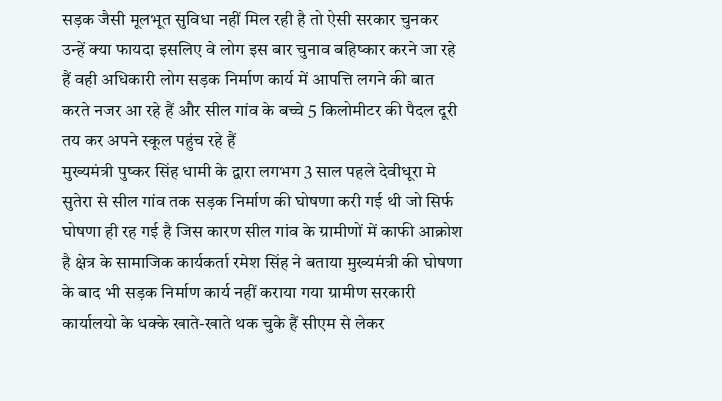सड़क जैसी मूलभूत सुविधा नहीं मिल रही है तो ऐसी सरकार चुनकर उन्हें क्या फायदा इसलिए वे लोग इस बार चुनाव बहिष्कार करने जा रहे हैं वही अधिकारी लोग सड़क निर्माण कार्य में आपत्ति लगने की बात करते नजर आ रहे हैं और सील गांव के बच्चे 5 किलोमीटर की पैदल दूरी तय कर अपने स्कूल पहुंच रहे हैं
मुख्यमंत्री पुष्कर सिंह धामी के द्वारा लगभग 3 साल पहले देवीधूरा मे सुतेरा से सील गांव तक सड़क निर्माण की घोषणा करी गई थी जो सिर्फ घोषणा ही रह गई है जिस कारण सील गांव के ग्रामीणों में काफी आक्रोश है क्षेत्र के सामाजिक कार्यकर्ता रमेश सिंह ने बताया मुख्यमंत्री की घोषणा के बाद भी सड़क निर्माण कार्य नहीं कराया गया ग्रामीण सरकारी कार्यालयो के धक्के खाते-खाते थक चुके हैं सीएम से लेकर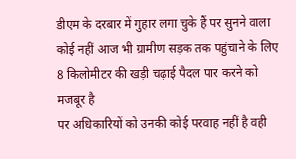डीएम के दरबार में गुहार लगा चुके हैं पर सुनने वाला कोई नहीं आज भी ग्रामीण सड़क तक पहुंचाने के लिए 8 किलोमीटर की खड़ी चढ़ाई पैदल पार करने को मजबूर है
पर अधिकारियों को उनकी कोई परवाह नहीं है वही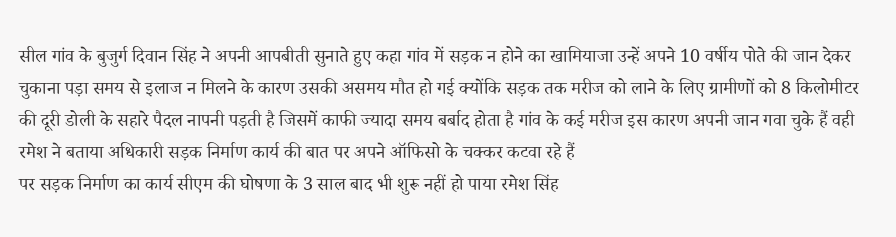सील गांव के बुजुर्ग दिवान सिंह ने अपनी आपबीती सुनाते हुए कहा गांव में सड़क न होने का खामियाजा उन्हें अपने 10 वर्षीय पोते की जान देकर चुकाना पड़ा समय से इलाज न मिलने के कारण उसकी असमय मौत हो गई क्योंकि सड़क तक मरीज को लाने के लिए ग्रामीणों को 8 किलोमीटर की दूरी डोली के सहारे पैदल नापनी पड़ती है जिसमें काफी ज्यादा समय बर्बाद होता है गांव के कई मरीज इस कारण अपनी जान गवा चुके हैं वही रमेश ने बताया अधिकारी सड़क निर्माण कार्य की बात पर अपने ऑफिसो के चक्कर कटवा रहे हैं
पर सड़क निर्माण का कार्य सीएम की घोषणा के 3 साल बाद भी शुरू नहीं हो पाया रमेश सिंह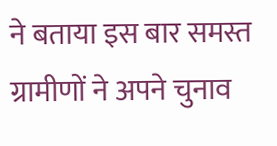ने बताया इस बार समस्त ग्रामीणों ने अपने चुनाव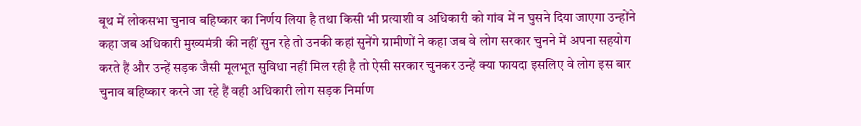बूथ में लोकसभा चुनाव बहिष्कार का निर्णय लिया है तथा किसी भी प्रत्याशी व अधिकारी को गांव में न घुसने दिया जाएगा उन्होंने कहा जब अधिकारी मुख्यमंत्री की नहीं सुन रहे तो उनकी कहां सुनेंगे ग्रामीणों ने कहा जब वे लोग सरकार चुनने में अपना सहयोग करते हैं और उन्हें सड़क जैसी मूलभूत सुविधा नहीं मिल रही है तो ऐसी सरकार चुनकर उन्हें क्या फायदा इसलिए वे लोग इस बार चुनाव बहिष्कार करने जा रहे हैं वही अधिकारी लोग सड़क निर्माण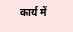कार्य में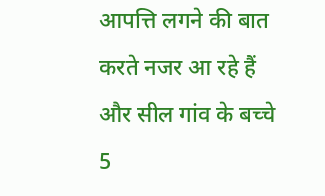आपत्ति लगने की बात करते नजर आ रहे हैं और सील गांव के बच्चे 5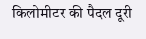किलोमीटर की पैदल दूरी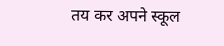तय कर अपने स्कूल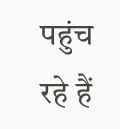पहुंच रहे हैं